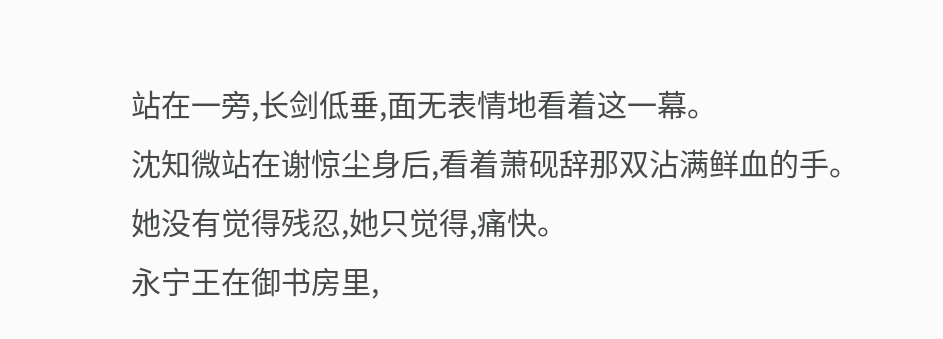站在一旁,长剑低垂,面无表情地看着这一幕。
沈知微站在谢惊尘身后,看着萧砚辞那双沾满鲜血的手。
她没有觉得残忍,她只觉得,痛快。
永宁王在御书房里,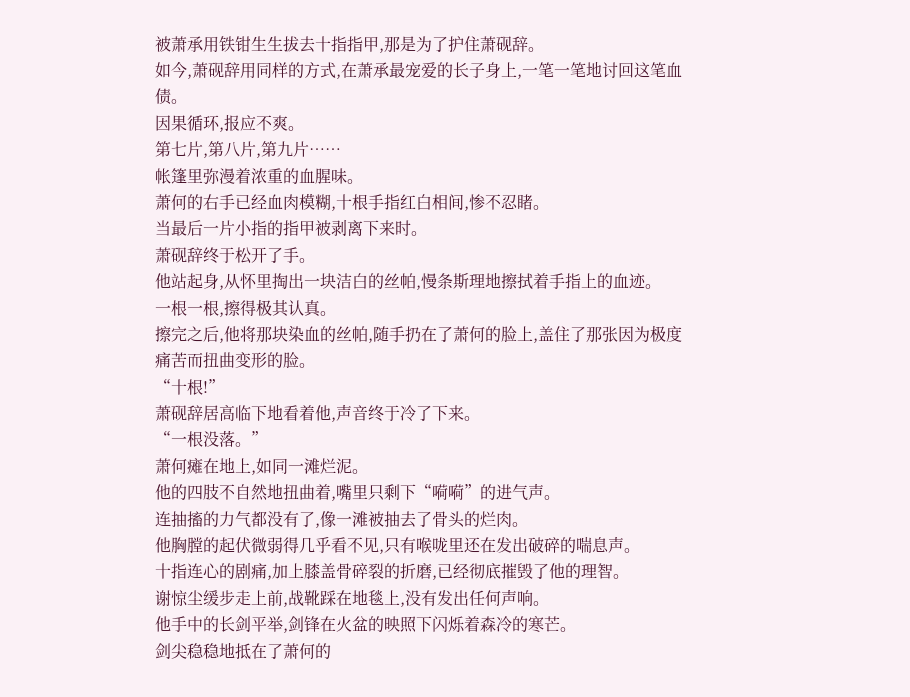被萧承用铁钳生生拔去十指指甲,那是为了护住萧砚辞。
如今,萧砚辞用同样的方式,在萧承最宠爱的长子身上,一笔一笔地讨回这笔血债。
因果循环,报应不爽。
第七片,第八片,第九片……
帐篷里弥漫着浓重的血腥味。
萧何的右手已经血肉模糊,十根手指红白相间,惨不忍睹。
当最后一片小指的指甲被剥离下来时。
萧砚辞终于松开了手。
他站起身,从怀里掏出一块洁白的丝帕,慢条斯理地擦拭着手指上的血迹。
一根一根,擦得极其认真。
擦完之后,他将那块染血的丝帕,随手扔在了萧何的脸上,盖住了那张因为极度痛苦而扭曲变形的脸。
“十根!”
萧砚辞居高临下地看着他,声音终于冷了下来。
“一根没落。”
萧何瘫在地上,如同一滩烂泥。
他的四肢不自然地扭曲着,嘴里只剩下“嗬嗬”的进气声。
连抽搐的力气都没有了,像一滩被抽去了骨头的烂肉。
他胸膛的起伏微弱得几乎看不见,只有喉咙里还在发出破碎的喘息声。
十指连心的剧痛,加上膝盖骨碎裂的折磨,已经彻底摧毁了他的理智。
谢惊尘缓步走上前,战靴踩在地毯上,没有发出任何声响。
他手中的长剑平举,剑锋在火盆的映照下闪烁着森冷的寒芒。
剑尖稳稳地抵在了萧何的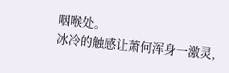咽喉处。
冰冷的触感让萧何浑身一激灵,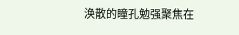涣散的瞳孔勉强聚焦在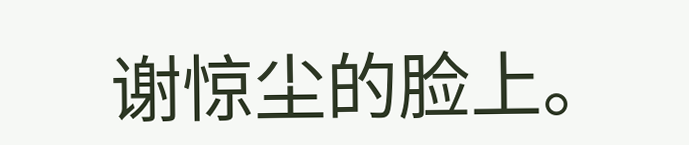谢惊尘的脸上。